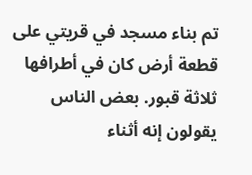تم بناء مسجد في قريتي على قطعة أرض كان في أطرافها ثلاثة قبور. بعض الناس يقولون إنه أثناء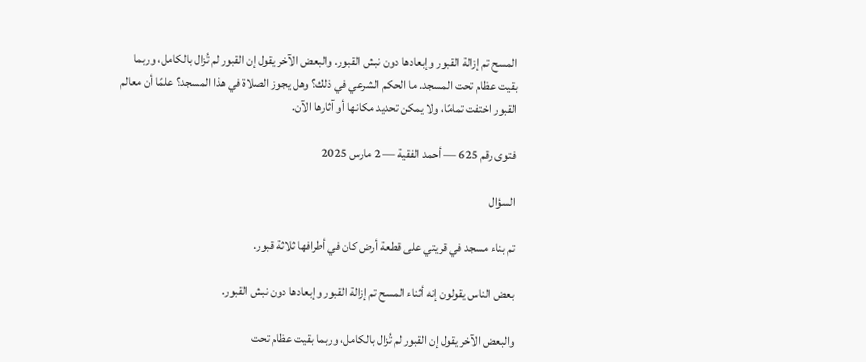المسح تم إزالة القبور وإبعادها دون نبش القبور. والبعض الآخر يقول إن القبور لم تُزال بالكامل، وربما بقيت عظام تحت المسجد. ما الحكم الشرعي في ذلك؟ وهل يجوز الصلاة في هذا المسجد؟ علمًا أن معالم القبور اختفت تمامًا، ولا يمكن تحديد مكانها أو آثارها الآن.

فتوى رقم 625 — أحمد الفقية — 2 مارس 2025

السؤال

تم بناء مسجد في قريتي على قطعة أرض كان في أطرافها ثلاثة قبور.

بعض الناس يقولون إنه أثناء المسح تم إزالة القبور وإبعادها دون نبش القبور.

والبعض الآخر يقول إن القبور لم تُزال بالكامل، وربما بقيت عظام تحت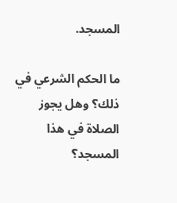المسجد.

ما الحكم الشرعي في ذلك؟ وهل يجوز الصلاة في هذا المسجد؟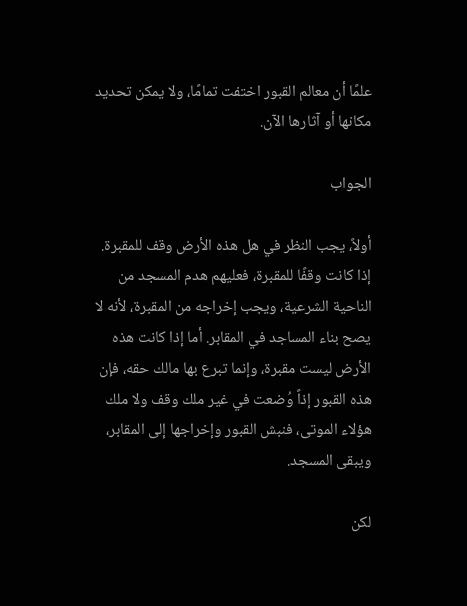علمًا أن معالم القبور اختفت تمامًا، ولا يمكن تحديد مكانها أو آثارها الآن.

الجواب

أولاً، يجب النظر في هل هذه الأرض وقف للمقبرة. إذا كانت وقفًا للمقبرة، فعليهم هدم المسجد من الناحية الشرعية، ويجب إخراجه من المقبرة، لأنه لا يصح بناء المساجد في المقابر. أما إذا كانت هذه الأرض ليست مقبرة، وإنما تبرع بها مالك حقه، فإن هذه القبور إذاً وُضعت في غير ملك وقف ولا ملك هؤلاء الموتى، فنبش القبور وإخراجها إلى المقابر، ويبقى المسجد.

لكن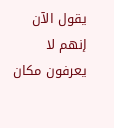يقول الآن إنهم لا يعرفون مكان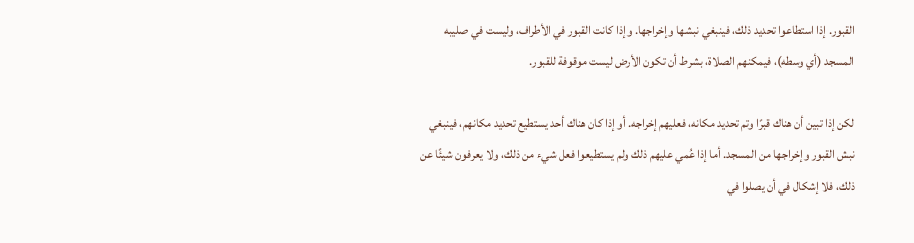القبور. إذا استطاعوا تحديد ذلك، فينبغي نبشها وإخراجها. وإذا كانت القبور في الأطراف، وليست في صليبه المسجد (أي وسطه)، فيمكنهم الصلاة، بشرط أن تكون الأرض ليست موقوفة للقبور.

لكن إذا تبين أن هناك قبرًا وتم تحديد مكانه، فعليهم إخراجه. أو إذا كان هناك أحد يستطيع تحديد مكانهم، فينبغي نبش القبور وإخراجها من المسجد. أما إذا عُمي عليهم ذلك ولم يستطيعوا فعل شيء من ذلك، ولا يعرفون شيئًا عن ذلك، فلا إشكال في أن يصلوا في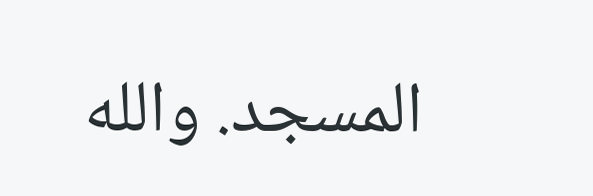المسجد. والله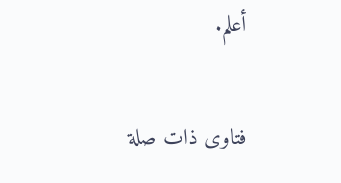أعلم.

فتاوى ذات صلة